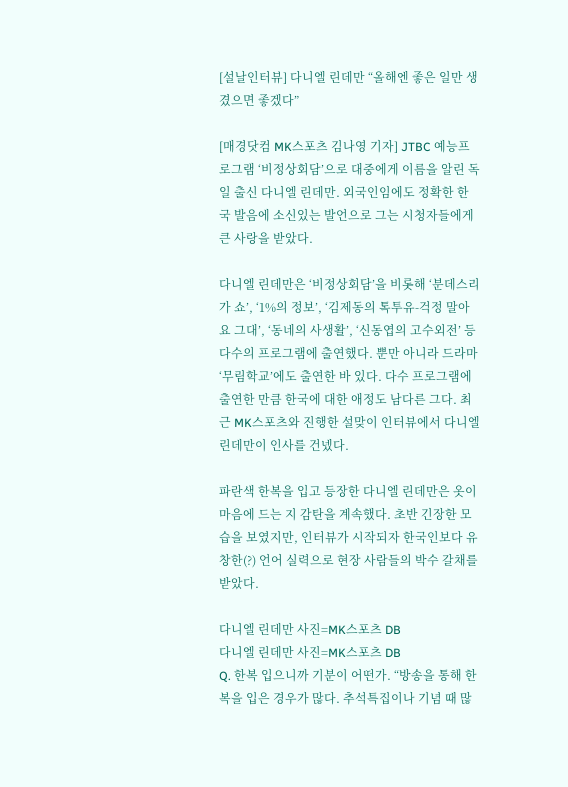[설날인터뷰] 다니엘 린데만 “올해엔 좋은 일만 생겼으면 좋겠다”

[매경닷컴 MK스포츠 김나영 기자] JTBC 예능프로그램 ‘비정상회담’으로 대중에게 이름을 알린 독일 출신 다니엘 린데만. 외국인임에도 정확한 한국 발음에 소신있는 발언으로 그는 시청자들에게 큰 사랑을 받았다.

다니엘 린데만은 ‘비정상회담’을 비롯해 ‘분데스리가 쇼’, ‘1%의 정보’, ‘김제동의 톡투유-걱정 말아요 그대’, ‘동네의 사생활’, ‘신동엽의 고수외전’ 등 다수의 프로그램에 출연했다. 뿐만 아니라 드라마 ‘무림학교’에도 출연한 바 있다. 다수 프로그램에 출연한 만큼 한국에 대한 애정도 남다른 그다. 최근 MK스포츠와 진행한 설맞이 인터뷰에서 다니엘 린데만이 인사를 건넸다.

파란색 한복을 입고 등장한 다니엘 린데만은 옷이 마음에 드는 지 감탄을 계속했다. 초반 긴장한 모습을 보였지만, 인터뷰가 시작되자 한국인보다 유창한(?) 언어 실력으로 현장 사람들의 박수 갈채를 받았다.

다니엘 린데만 사진=MK스포츠 DB
다니엘 린데만 사진=MK스포츠 DB
Q. 한복 입으니까 기분이 어떤가. “방송을 통해 한복을 입은 경우가 많다. 추석특집이나 기념 때 많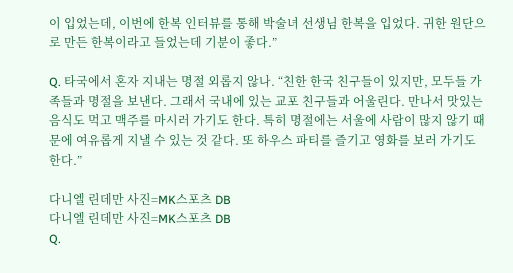이 입었는데, 이번에 한복 인터뷰를 통해 박술녀 선생님 한복을 입었다. 귀한 원단으로 만든 한복이라고 들었는데 기분이 좋다.”

Q. 타국에서 혼자 지내는 명절 외롭지 않나. “친한 한국 친구들이 있지만, 모두들 가족들과 명절을 보낸다. 그래서 국내에 있는 교포 친구들과 어울린다. 만나서 맛있는 음식도 먹고 맥주를 마시러 가기도 한다. 특히 명절에는 서울에 사람이 많지 않기 때문에 여유롭게 지낼 수 있는 것 같다. 또 하우스 파티를 즐기고 영화를 보러 가기도 한다.”

다니엘 린데만 사진=MK스포츠 DB
다니엘 린데만 사진=MK스포츠 DB
Q.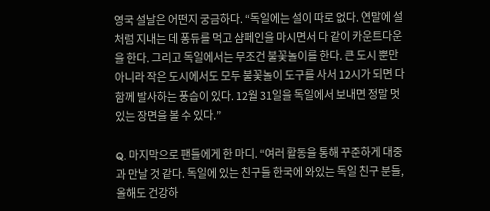영국 설날은 어떤지 궁금하다. “독일에는 설이 따로 없다. 연말에 설처럼 지내는 데 퐁듀를 먹고 샴페인을 마시면서 다 같이 카운트다운을 한다. 그리고 독일에서는 무조건 불꽃놀이를 한다. 큰 도시 뿐만 아니라 작은 도시에서도 모두 불꽃놀이 도구를 사서 12시가 되면 다 함께 발사하는 풍습이 있다. 12월 31일을 독일에서 보내면 정말 멋있는 장면을 볼 수 있다.”

Q. 마지막으로 팬들에게 한 마디. “여러 활동을 통해 꾸준하게 대중과 만날 것 같다. 독일에 있는 친구들 한국에 와있는 독일 친구 분들, 올해도 건강하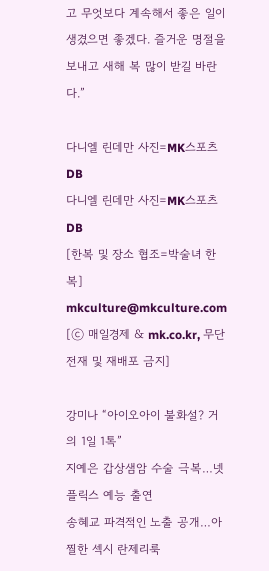고 무엇보다 계속해서 좋은 일이 생겼으면 좋겠다. 즐거운 명절을 보내고 새해 복 많이 받길 바란다.”

다니엘 린데만 사진=MK스포츠 DB
다니엘 린데만 사진=MK스포츠 DB
[한복 및 장소 협조=박술녀 한복] mkculture@mkculture.com
[ⓒ 매일경제 & mk.co.kr, 무단전재 및 재배포 금지]

강미나 “아이오아이 불화설? 거의 1일 1톡”
지예은 갑상샘암 수술 극복…넷플릭스 예능 출연
송혜교 파격적인 노출 공개…아찔한 섹시 란제리룩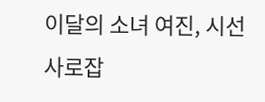이달의 소녀 여진, 시선 사로잡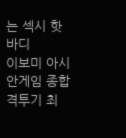는 섹시 핫바디
이보미 아시안게임 종합격투기 최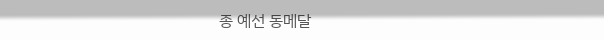종 예선 동메달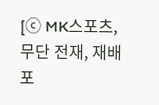[ⓒ MK스포츠, 무단 전재, 재배포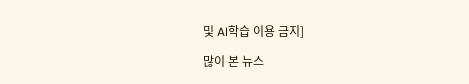및 AI학습 이용 금지]

많이 본 뉴스